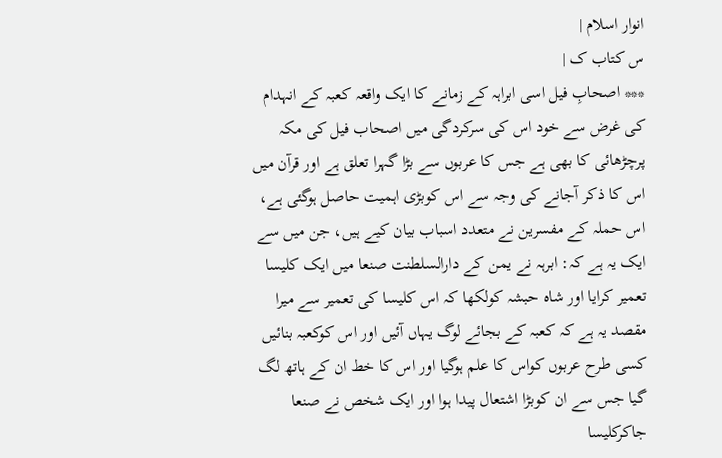انوار اسلام |
س کتاب ک |
*** اصحابِ فیل اسی ابراہہ کے زمانے کا ایک واقعہ کعبہ کے انہدام کی غرض سے خود اس کی سرکردگی میں اصحاب فیل کی مکہ پرچڑھائی کا بھی ہے جس کا عربوں سے بڑا گہرا تعلق ہے اور قرآن میں اس کا ذکر آجانے کی وجہ سے اس کوبڑی اہمیت حاصل ہوگئی ہے، اس حملہ کے مفسرین نے متعدد اسباب بیان کیے ہیں، جن میں سے ایک یہ ہے کہ: ابرہہ نے یمن کے دارالسلطنت صنعا میں ایک کلیسا تعمیر کرایا اور شاہ حبشہ کولکھا کہ اس کلیسا کی تعمیر سے میرا مقصد یہ ہے کہ کعبہ کے بجائے لوگ یہاں آئیں اور اس کوکعبہ بنائیں کسی طرح عربوں کواس کا علم ہوگیا اور اس کا خط ان کے ہاتھ لگ گیا جس سے ان کوبڑا اشتعال پیدا ہوا اور ایک شخص نے صنعا جاکرکلیسا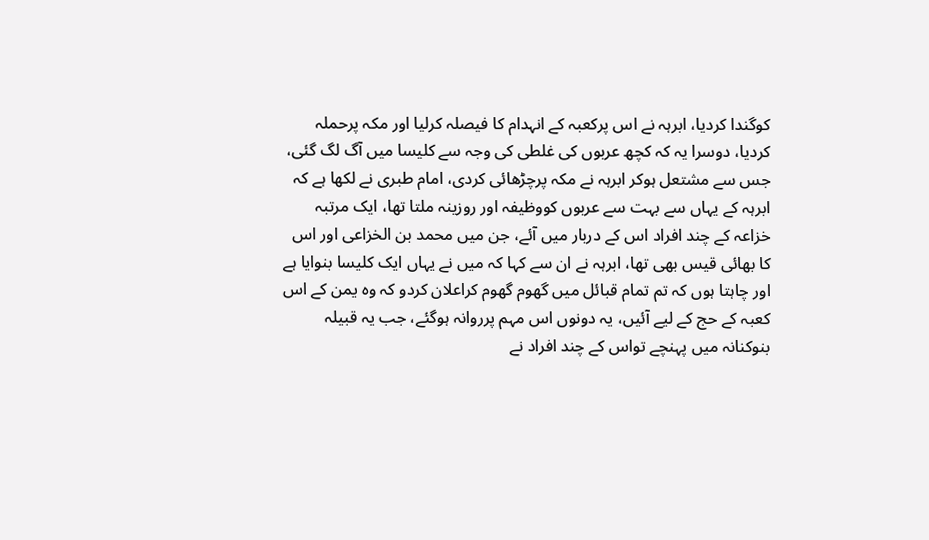کوگندا کردیا، ابرہہ نے اس پرکعبہ کے انہدام کا فیصلہ کرلیا اور مکہ پرحملہ کردیا، دوسرا یہ کہ کچھ عربوں کی غلطی کی وجہ سے کلیسا میں آگ لگ گئی، جس سے مشتعل ہوکر ابرہہ نے مکہ پرچڑھائی کردی، امام طبری نے لکھا ہے کہ ابرہہ کے یہاں سے بہت سے عربوں کووظیفہ اور روزینہ ملتا تھا، ایک مرتبہ خزاعہ کے چند افراد اس کے دربار میں آئے، جن میں محمد بن الخزاعی اور اس کا بھائی قیس بھی تھا، ابرہہ نے ان سے کہا کہ میں نے یہاں ایک کلیسا بنوایا ہے اور چاہتا ہوں کہ تم تمام قبائل میں گھوم گھوم کراعلان کردو کہ وہ یمن کے اس کعبہ کے حج کے لیے آئیں، یہ دونوں اس مہم پرروانہ ہوگئے، جب یہ قبیلہ بنوکنانہ میں پہنچے تواس کے چند افراد نے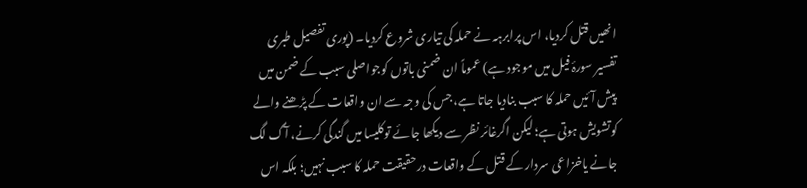انھیں قتل کردیا، اس پرابرہہ نے حملہ کی تیاری شروع کردیا۔ (پوری تفصیل طبری تفسیر سورۂ فیل میں موجود ہے) عموماً ان ضمنی باتوں کوجواصلی سبب کے ضمن میں پیش آئیں حملہ کا سبب بنادیا جاتا ہے، جس کی وجہ سے ان واقعات کے پڑھنے والے کوتشویش ہوتی ہے؛ لیکن اگرغائر نظر سے دیکھا جائے توکلیسا میں گندگی کرنے، آگ لگ جانے یاخزاعی سردار کے قتل کے واقعات درحقیقت حملہ کا سبب نہیں؛ بلکہ اس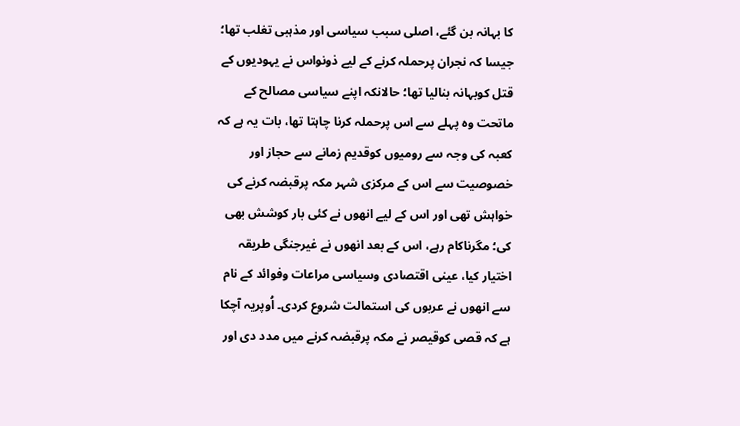کا بہانہ بن گئے، اصلی سبب سیاسی اور مذہبی تغلب تھا؛ جیسا کہ نجران پرحملہ کرنے کے لیے ذونواس نے یہودیوں کے قتل کوبہانہ بنالیا تھا؛ حالانکہ اپنے سیاسی مصالح کے ماتحت وہ پہلے سے اس پرحملہ کرنا چاہتا تھا، بات یہ ہے کہ کعبہ کی وجہ سے رومیوں کوقدیم زمانے سے حجاز اور خصوصیت سے اس کے مرکزی شہر مکہ پرقبضہ کرنے کی خواہش تھی اور اس کے لیے انھوں نے کئی بار کوشش بھی کی؛ مگرناکام رہے، اس کے بعد انھوں نے غیرجنگی طریقہ اختیار کیا، عینی اقتصادی وسیاسی مراعات وفوائد کے نام سے انھوں نے عربوں کی استمالت شروع کردی۔ اُوپریہ آچکا ہے کہ قصی کوقیصر نے مکہ پرقبضہ کرنے میں مدد دی اور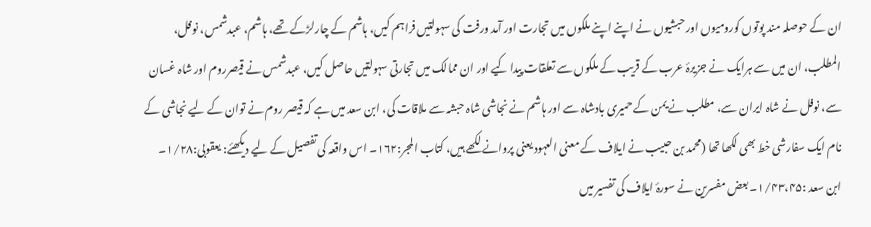ان کے حوصلہ مند پوتوں کورومیوں اور حبشیوں نے اپنے اپنے ملکوں میں تجارت اور آمد ورفت کی سہولتیں فراہم کیں، ہاشم کے چارلڑکے تھے، ہاشم، عبدشمس، نوفل، المطلب، ان میں سے ہرایک نے جزیرۂ عرب کے قریب کے ملکوں سے تعلقات پیدا کیے اور ان ممالک میں تجارتی سہولتیں حاصل کیں، عبدشمس نے قیصرروم اور شاہ غسان سے، نوفل نے شاہ ایران سے، مطلب نے یمن کے حمیری بادشاہ سے اور ہاشم نے نجاشی شاہ حبشہ سے ملاقات کی، ابن سعد میں ہے کہ قیصر روم نے توان کے لیے نجاشی کے نام ایک سفارشی خط بھی لکھا تھا (محمد بن حبیب نے ایلاف کے معنی العہود یعنی پروانے لکھے ہیں، کتاب المجر:۱۶۲۔ اس واقعہ کی تفصیل کے لیے دیکھئے: یعقوبی:۱/۲۸۔ ابن سعد :۱/۴۳،۴۵۔ بعض مفسرین نے سورۂ ایلاف کی تفسیر میں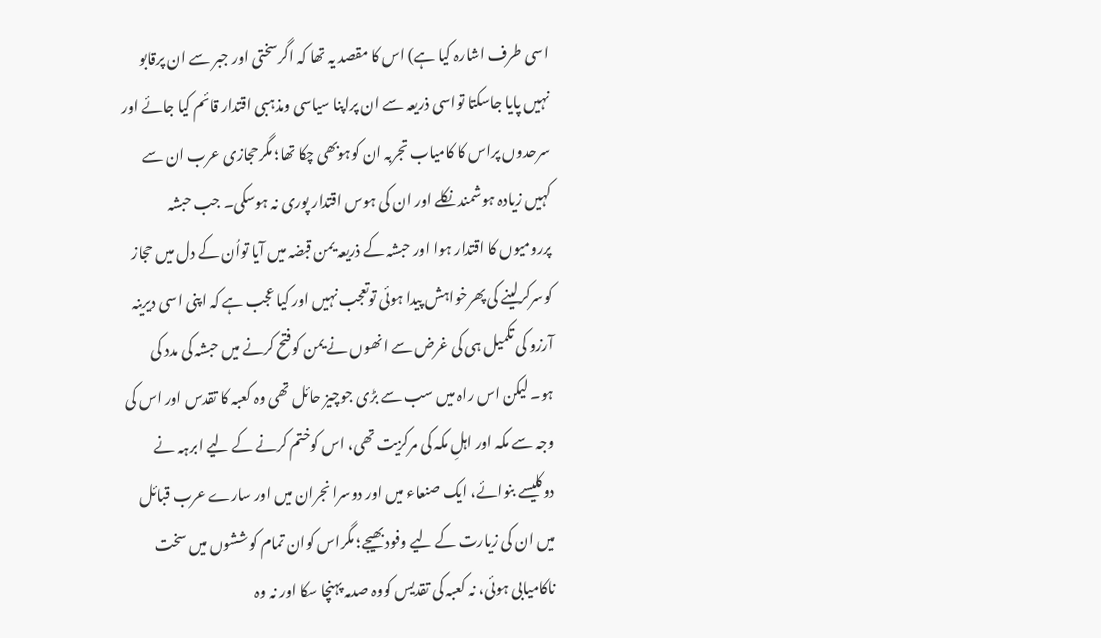اسی طرف اشارہ کیا ہے) اس کا مقصد یہ تھا کہ اگرسختی اور جبر سے ان پرقابو نہیں پایا جاسکتا تواسی ذریعہ سے ان پراپنا سیاسی ومذہبی اقتدار قائم کیا جائے اور سرحدوں پراس کا کامیاب تجربہ ان کوہوبھی چکا تھا؛ مگرحجازی عرب ان سے کہیں زیادہ ہوشمند نکلے اور ان کی ہوس اقتدار پوری نہ ہوسکی۔ جب حبشہ پررومیوں کا اقتدار ہوا اور حبشہ کے ذریعہ یمن قبضہ میں آیا تواُن کے دل میں حجاز کوسرکرلینے کی پھرخواہش پیدا ہوئی توتعجب نہیں اور کیا عجب ہے کہ اپنی اسی دیرینہ آرزو کی تکمیل ہی کی غرض سے انھوں نے یمن کوفتح کرنے میں حبشہ کی مدد کی ہو۔ لیکن اس راہ میں سب سے بڑی جوچیز حائل تھی وہ کعبہ کا تقدس اور اس کی وجہ سے مکہ اور اہلِ مکہ کی مرکزیت تھی، اس کوختم کرنے کے لیے ابرہہ نے دوکلیسے بنوائے، ایک صنعاء میں اور دوسرا نجران میں اور سارے عرب قبائل میں ان کی زیارت کے لیے وفود بھیجے؛ مگراس کوان تمام کوششوں میں سخت ناکامیابی ہوئی، نہ کعبہ کی تقدیس کووہ صدمہ پہنچا سکا اور نہ وہ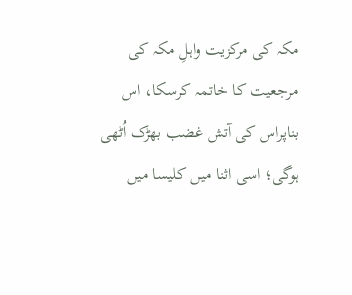مکہ کی مرکزیت واہلِ مکہ کی مرجعیت کا خاتمہ کرسکا، اس بناپراس کی آتش غضب بھڑک اُٹھی ہوگی؛ اسی اثنا میں کلیسا میں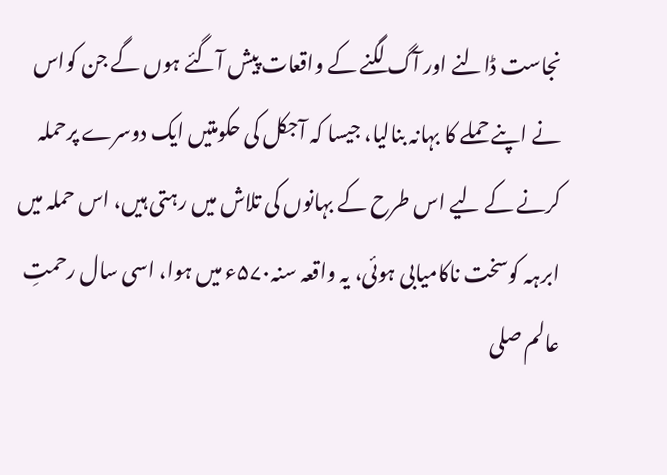نجاست ڈالنے اور آگ لگنے کے واقعات پیش آگئے ہوں گے جن کواس نے اپنے حملے کا بہانہ بنالیا، جیسا کہ آجکل کی حکومتیں ایک دوسرے پرحملہ کرنے کے لیے اس طرح کے بہانوں کی تلاش میں رہتی ہیں، اس حملہ میں ابرہہ کوسخت ناکامیابی ہوئی، یہ واقعہ سنہ۵۷۰ء میں ہوا، اسی سال رحمتِ عالم صلی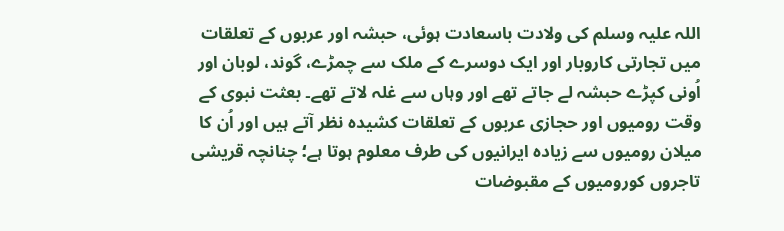اللہ علیہ وسلم کی ولادت باسعادت ہوئی، حبشہ اور عربوں کے تعلقات میں تجارتی کاروبار اور ایک دوسرے کے ملک سے چمڑے، گوند، لوبان اور اُونی کپڑے حبشہ لے جاتے تھے اور وہاں سے غلہ لاتے تھے۔ بعثت نبوی کے وقت رومیوں اور حجازی عربوں کے تعلقات کشیدہ نظر آتے ہیں اور اُن کا میلان رومیوں سے زیادہ ایرانیوں کی طرف معلوم ہوتا ہے؛ چنانچہ قریشی تاجروں کورومیوں کے مقبوضات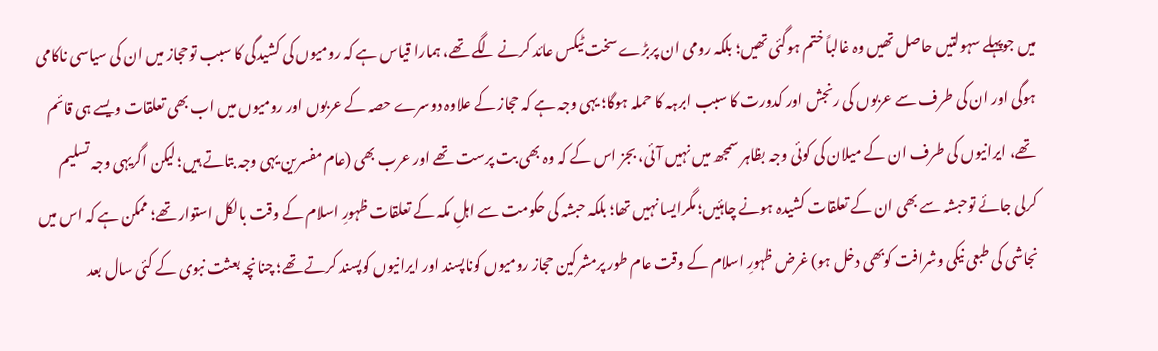میں جوپہلے سہولتیں حاصل تھیں وہ غالباً ختم ہوگئی تھیں؛ بلکہ رومی ان پربڑے سخت ٹیکس عائد کرنے لگے تھے، ہمارا قیاس ہے کہ رومیوں کی کشیدگی کا سبب توحجاز میں ان کی سیاسی ناکامی ہوگی اور ان کی طرف سے عربوں کی رنجش اور کدورت کا سبب ابرہہ کا حملہ ہوگا؛ یہی وجہ ہے کہ حجاز کے علاوہ دوسرے حصہ کے عربوں اور رومیوں میں اب بھی تعلقات ویسے ہی قائم تھے، ایرانیوں کی طرف ان کے میلان کی کوئی وجہ بظاہر سمجھ میں نہیں آئی، بجز اس کے کہ وہ بھی بت پرست تھے اور عرب بھی (عام مفسرین یہی وجہ بتاتے ہیں؛ لیکن اگریہی وجہ تسلیم کرلی جائے توحبشہ سے بھی ان کے تعلقات کشیدہ ہونے چاہئیں؛ مگرایسا نہیں تھا؛ بلکہ حبشہ کی حکومت سے اہلِ مکہ کے تعلقات ظہورِ اسلام کے وقت بالکل استوار تھے؛ ممکن ہے کہ اس میں نجاشی کی طبعی نیکی وشرافت کوبھی دخل ہو) غرض ظہورِ اسلام کے وقت عام طور پرمشرکین حجاز رومیوں کوناپسند اور ایرانیوں کوپسند کرتے تھے؛ چنانچہ بعثت نبوی کے کئی سال بعد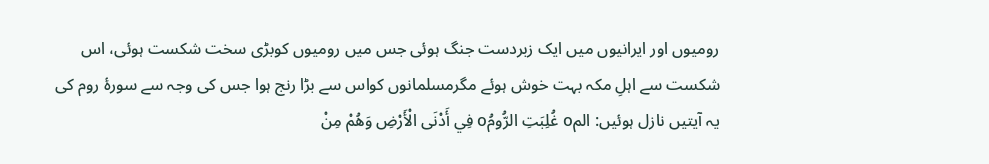رومیوں اور ایرانیوں میں ایک زبردست جنگ ہوئی جس میں رومیوں کوبڑی سخت شکست ہوئی، اس شکست سے اہلِ مکہ بہت خوش ہوئے مگرمسلمانوں کواس سے بڑا رنج ہوا جس کی وجہ سے سورۂ روم کی یہ آیتیں نازل ہوئیں: المo غُلِبَتِ الرُّومُo فِي أَدْنَى الْأَرْضِ وَهُمْ مِنْ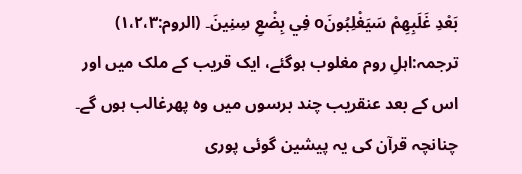بَعْدِ غَلَبِهِمْ سَيَغْلِبُونَo فِي بِضْعِ سِنِينَ۔ (الروم:۱،۲،۳) ترجمہ:اہلِ روم مغلوب ہوگئے، ایک قریب کے ملک میں اور اس کے بعد عنقریب چند برسوں میں وہ پھرغالب ہوں گے۔ چنانچہ قرآن کی یہ پیشین گوئی پوری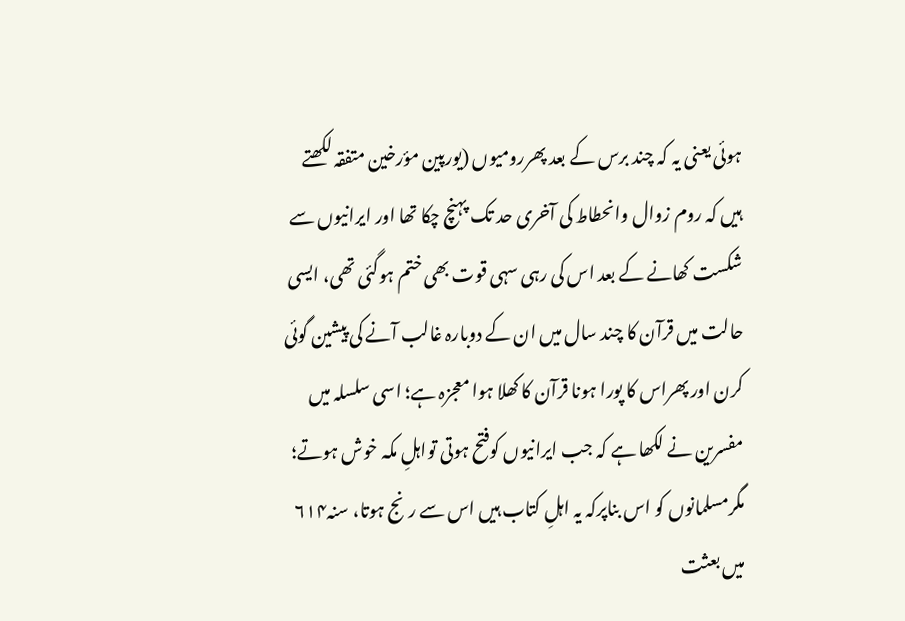ہوئی یعنی یہ کہ چند برس کے بعد پھررومیوں (یورپین مؤرخین متفقہ لکھتے ہیں کہ روم زوال وانحطاط کی آخری حد تک پہنچ چکا تھا اور ایرانیوں سے شکست کھانے کے بعد اس کی رہی سہی قوت بھی ختم ہوگئی تھی، ایسی حالت میں قرآن کا چند سال میں ان کے دوبارہ غالب آنے کی پیشین گوئی کرن اور پھراس کا پورا ہونا قرآن کا کھلا ہوا معجزہ ہے؛ اسی سلسلہ میں مفسرین نے لکھا ہے کہ جب ایرانیوں کوفتح ہوتی تواہلِ مکہ خوش ہوتے؛ مگرمسلمانوں کو اس بناپرکہ یہ اہلِ کتاب ہیں اس سے رنج ہوتا، سنہ۶۱۴ میں بعثت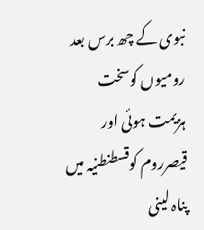نبوی کے چھ برس بعد رومیوں کوسخت ہزیمت ہوئی اور قیصرروم کوقسطنطنیہ میں پناہ لینی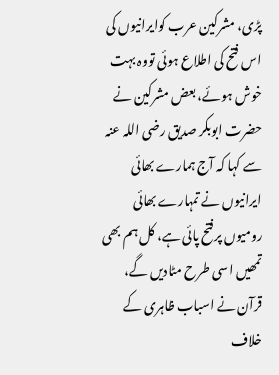پڑی، مشرکین عرب کوایرانیوں کی اس فتح کی اطلاع ہوئی تووہ بہت خوش ہوئے، بعض مشرکین نے حضرت ابوبکر صدیق رضی اللہ عنہ سے کہا کہ آج ہمارے بھائی ایرانیوں نے تمہارے بھائی رومیوں پرفتح پائی ہے، کل ہم بھی تمھیں اسی طرح مٹادیں گے، قرآن نے اسباب ظاہری کے خلاف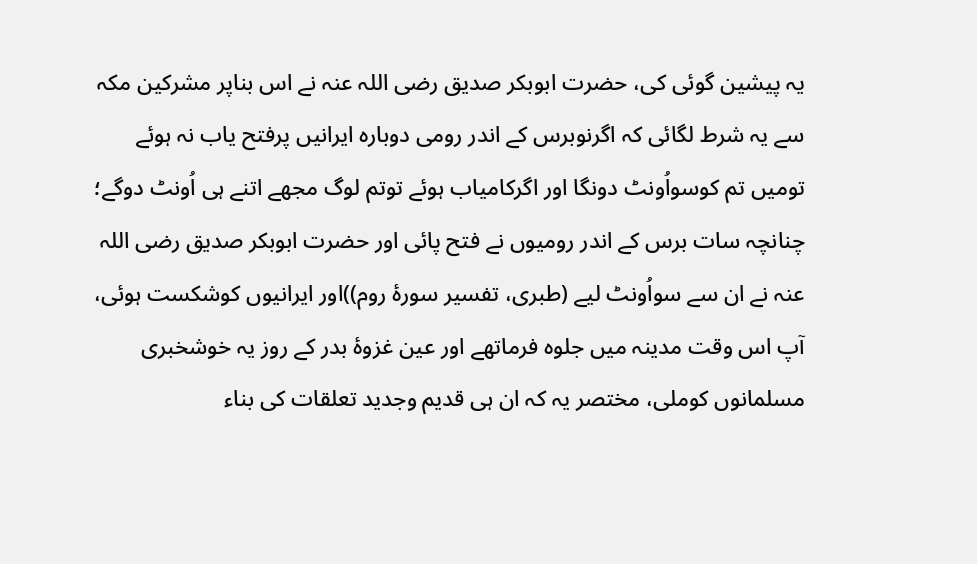یہ پیشین گوئی کی، حضرت ابوبکر صدیق رضی اللہ عنہ نے اس بناپر مشرکین مکہ سے یہ شرط لگائی کہ اگرنوبرس کے اندر رومی دوبارہ ایرانیں پرفتح یاب نہ ہوئے تومیں تم کوسواُونٹ دونگا اور اگرکامیاب ہوئے توتم لوگ مجھے اتنے ہی اُونٹ دوگے؛ چنانچہ سات برس کے اندر رومیوں نے فتح پائی اور حضرت ابوبکر صدیق رضی اللہ عنہ نے ان سے سواُونٹ لیے (طبری، تفسیر سورۂ روم))اور ایرانیوں کوشکست ہوئی، آپ اس وقت مدینہ میں جلوہ فرماتھے اور عین غزوۂ بدر کے روز یہ خوشخبری مسلمانوں کوملی، مختصر یہ کہ ان ہی قدیم وجدید تعلقات کی بناء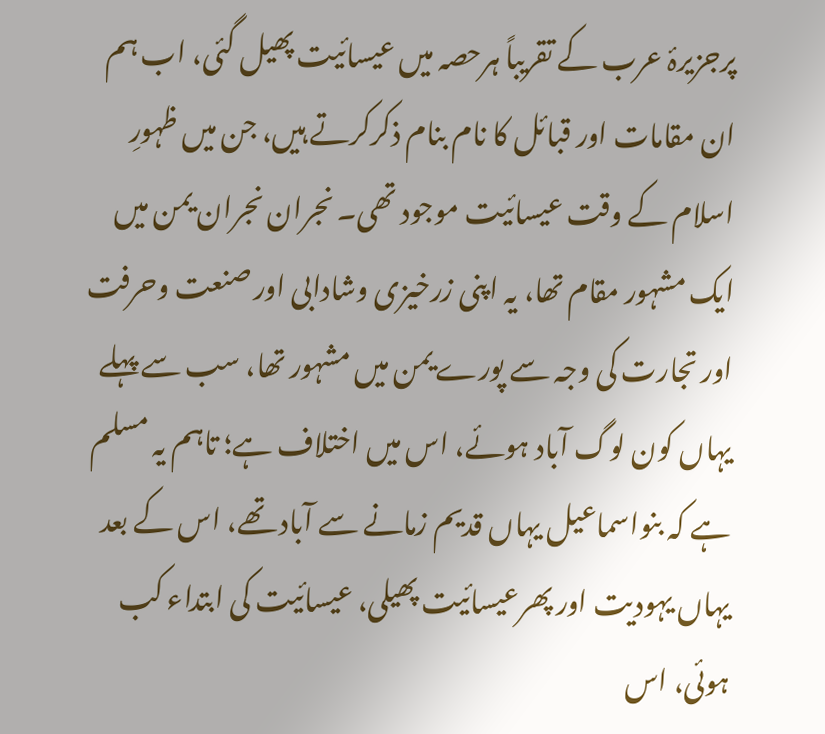پرجزیرۂ عرب کے تقریباً ہرحصہ میں عیسائیت پھیل گئی، اب ہم ان مقامات اور قبائل کا نام بنام ذکرکرتے ہیں، جن میں ظہورِ اسلام کے وقت عیسائیت موجود تھی۔ نجران نجران یمن میں ایک مشہور مقام تھا، یہ اپنی زرخیزی وشادابی اور صنعت وحرفت اور تجارت کی وجہ سے پورے یمن میں مشہور تھا، سب سے پہلے یہاں کون لوگ آباد ہوئے، اس میں اختلاف ہے؛ تاہم یہ مسلم ہے کہ بنواسماعیل یہاں قدیم زمانے سے آباد تھے، اس کے بعد یہاں یہودیت اور پھرعیسائیت پھیلی، عیسائیت کی ابتداء کب ہوئی، اس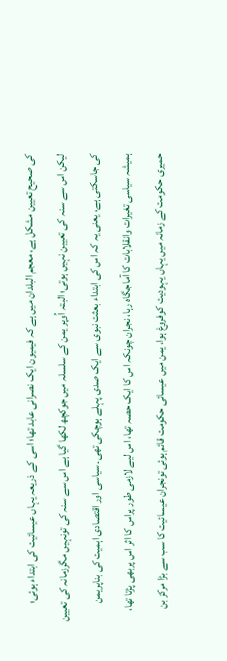کی صحیح تعیین مشکل ہے، معجم البلدان میں ہے کہ فیمیون ایک نصرانی عابد تھا؛ اسی کے ذریعہ یہاں عیسائیت کی ابتداء ہوئی؛ لیکن اس سے سنہ کی تعیین نہیں ہوتی؛ البتہ اُوپر یمن کے سلسلہ میں جوکچھ لکھا گیا ہے اس سے سنہ کی تونہیں مگرزمانہ کی تعیین کی جاسکتی ہے، یعنی یہ کہ اس کی ابتداء بعثت نبوی سے ایک صدی پہلے ہوچکی تھی۔ سیاسی اور اقتصادی اہمیت کی بناپریمن ہمیشہ سیاسی تغیرات وانقلابات کا آماجگاہ رہا، نجران چونکہ اس کا ایک حصہ تھا، اس لیے لازمی طور پراس کا اثر اس پربھی پڑتا تھا، حمیری حکومت کے زمانہ میں یہاں یہودیت کوفروغ ہوا، یمن میں عیسائی حکومت قائم ہوئی تونجران عیسائیت کا سب سے بڑا مرکز بن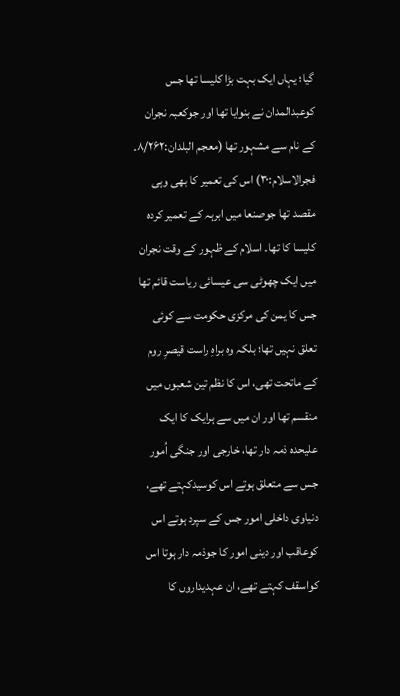گیا؛ یہاں ایک بہت بڑا کلیسا تھا جس کوعبدالمدان نے بنوایا تھا اور جوکعبہ نجران کے نام سے مشہور تھا (معجم البلدان:۸/۲۶۲۔ فجرالاسلام:۳۰) اس کی تعمیر کا بھی وہی مقصد تھا جوصنعا میں ابرہہ کے تعمیر کردہ کلیسا کا تھا۔ اسلام کے ظہور کے وقت نجران میں ایک چھوٹی سی عیسائی ریاست قائم تھا جس کا یمن کی مرکزی حکومت سے کوئی تعلق نہیں تھا؛ بلکہ وہ براہِ راست قیصرِ روم کے ماتحت تھی، اس کا نظم تین شعبوں میں منقسم تھا اور ان میں سے ہرایک کا ایک علیحدہ ذمہ دار تھا، خارجی اور جنگی اُمور جس سے متعلق ہوتے اس کوسیدکہتے تھے، دنیاوی داخلی امور جس کے سپرد ہوتے اس کوعاقب اور دینی امور کا جوذمہ دار ہوتا اس کواسقف کہتے تھے، ان عہدیداروں کا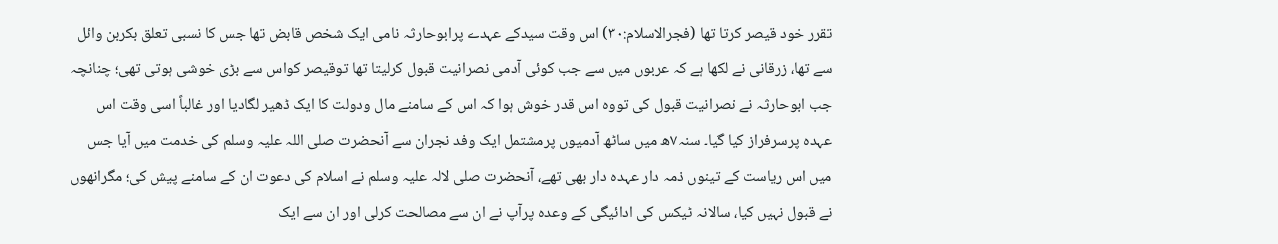تقرر خود قیصر کرتا تھا (فجرالاسلام:۳۰) اس وقت سیدکے عہدے پرابوحارثہ نامی ایک شخص قابض تھا جس کا نسبی تعلق بکربن وائل سے تھا، زرقانی نے لکھا ہے کہ عربوں میں سے جب کوئی آدمی نصرانیت قبول کرلیتا تھا توقیصر کواس سے بڑی خوشی ہوتی تھی؛ چنانچہ جب ابوحارثہ نے نصرانیت قبول کی تووہ اس قدر خوش ہوا کہ اس کے سامنے مال ودولت کا ایک ڈھیر لگادیا اور غالباً اسی وقت اس عہدہ پرسرفراز کیا گیا۔ سنہ۷ھ میں ساٹھ آدمیوں پرمشتمل ایک وفد نجران سے آنحضرت صلی اللہ علیہ وسلم کی خدمت میں آیا جس میں اس ریاست کے تینوں ذمہ دار عہدہ دار بھی تھے، آنحضرت صلی لالہ علیہ وسلم نے اسلام کی دعوت ان کے سامنے پیش کی؛ مگرانھوں نے قبول نہیں کیا، سالانہ ٹیکس کی ادائیگی کے وعدہ پرآپ نے ان سے مصالحت کرلی اور ان سے ایک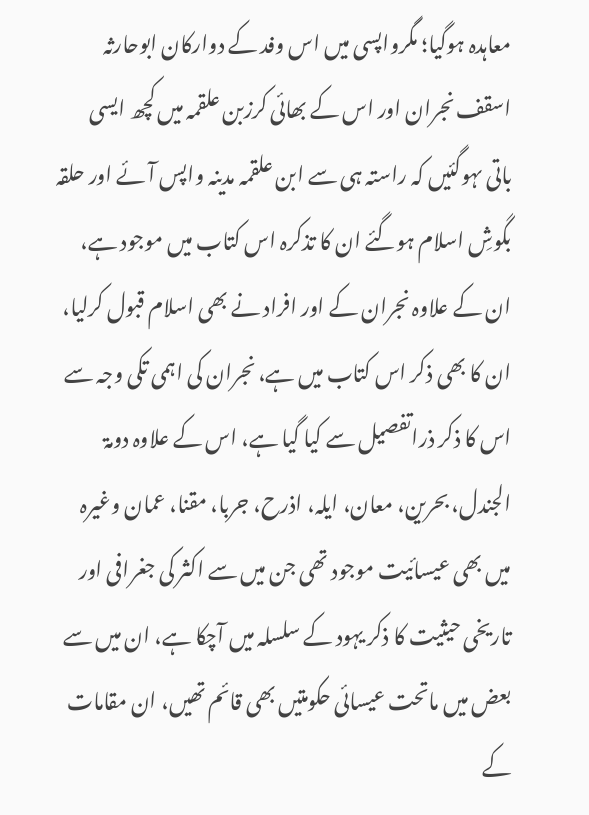معاہدہ ہوگیا؛ مگرواپسی میں اس وفد کے دوارکان ابوحارثہ اسقف نجران اور اس کے بھائی کرزبن علقمہ میں کچھ ایسی باتی ںہوگئیں کہ راستہ ہی سے ابن علقمہ مدینہ واپس آئے اور حلقہ بگوشِ اسلام ہوگئے ان کا تذکرہ اس کتاب میں موجود ہے، ان کے علاوہ نجران کے اور افراد نے بھی اسلام قبول کرلیا، ان کا بھی ذکر اس کتاب میں ہے، نجران کی اہمی تکی وجہ سے اس کا ذکر ذراتفصیل سے کیا گیا ہے، اس کے علاوہ دومۃ الجندل، بحرین، معان، ایلہ، اذرح، جربا، مقنا، عمان وغیرہ میں بھی عیسائیت موجود تھی جن میں سے اکثر کی جغرافی اور تاریخی حیثیت کا ذکر یہود کے سلسلہ میں آچکا ہے، ان میں سے بعض میں ماتحت عیسائی حکومتیں بھی قائم تھیں، ان مقامات کے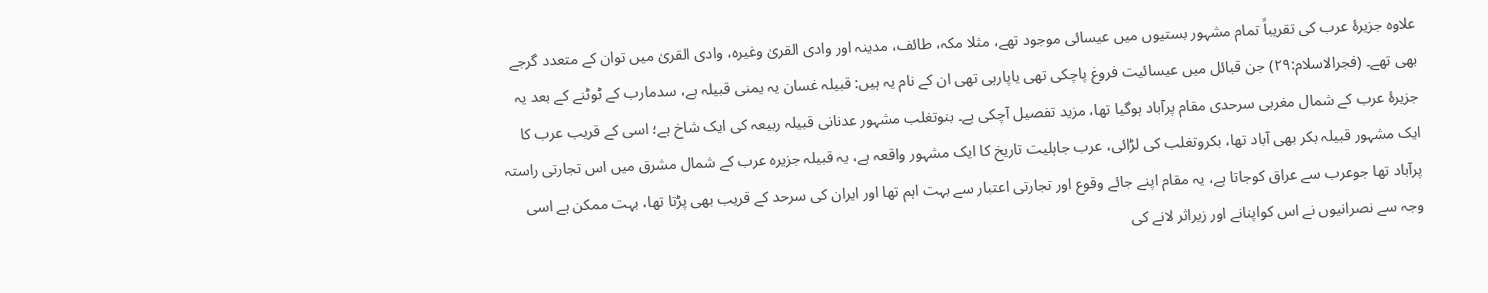علاوہ جزیرۂ عرب کی تقریباً تمام مشہور بستیوں میں عیسائی موجود تھے، مثلا مکہ، طائف، مدینہ اور وادی القریٰ وغیرہ، وادی القریٰ میں توان کے متعدد گرجے بھی تھے۔ (فجرالاسلام:۲۹) جن قبائل میں عیسائیت فروغ پاچکی تھی یاپارہی تھی ان کے نام یہ ہیں: قبیلہ غسان یہ یمنی قبیلہ ہے، سدمارب کے ٹوٹنے کے بعد یہ جزیرۂ عرب کے شمال مغربی سرحدی مقام پرآباد ہوگیا تھا، مزید تفصیل آچکی ہے۔ بنوتغلب مشہور عدنانی قبیلہ ربیعہ کی ایک شاخ ہے؛ اسی کے قریب عرب کا ایک مشہور قبیلہ بکر بھی آباد تھا، بکروتغلب کی لڑائی، عرب جاہلیت تاریخ کا ایک مشہور واقعہ ہے، یہ قبیلہ جزیرہ عرب کے شمال مشرق میں اس تجارتی راستہ پرآباد تھا جوعرب سے عراق کوجاتا ہے، یہ مقام اپنے جائے وقوع اور تجارتی اعتبار سے بہت اہم تھا اور ایران کی سرحد کے قریب بھی پڑتا تھا، بہت ممکن ہے اسی وجہ سے نصرانیوں نے اس کواپنانے اور زیراثر لانے کی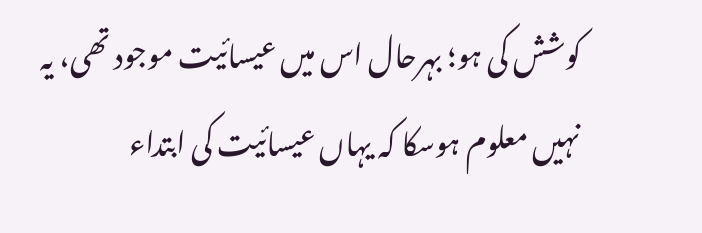کوشش کی ہو؛ بہرحال اس میں عیسائیت موجود تھی، یہ نہیں معلوم ہوسکا کہ یہاں عیسائیت کی ابتداء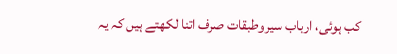کب ہوئی، ارباب سیروطبقات صرف اتنا لکھتے ہیں کہ یہ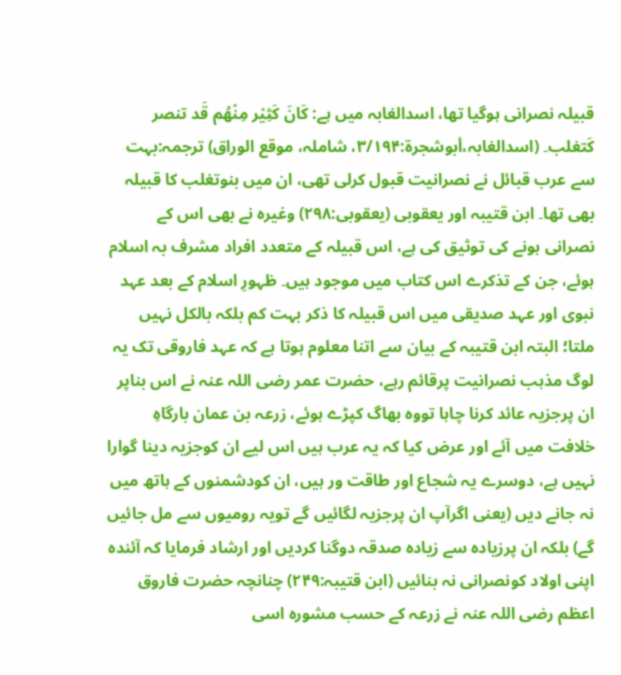قبیلہ نصرانی ہوگیا تھا، اسدالغابہ میں ہے: كَانَ كَثِيْر مِنْهُم قَد تنصر كَتغلب۔ (اسدالغابہ،أبوشجرة:۳/۱۹۴، شاملہ، موقع الوراق) ترجمہ:بہت سے عرب قبائل نے نصرانیت قبول کرلی تھی، ان میں بنوتغلب کا قبیلہ بھی تھا۔ ابن قتیبہ اور یعقوبی (یعقوبی:۲۹۸) وغیرہ نے بھی اس کے نصرانی ہونے کی توثیق کی ہے، اس قبیلہ کے متعدد افراد مشرف بہ اسلام ہوئے، جن کے تذکرے اس کتاب میں موجود ہیں۔ ظہورِ اسلام کے بعد عہد نبوی اور عہد صدیقی میں اس قبیلہ کا ذکر بہت کم بلکہ بالکل نہیں ملتا؛ البتہ ابن قتیبہ کے بیان سے اتنا معلوم ہوتا ہے کہ عہد فاروقی تک یہ لوگ مذہب نصرانیت پرقائم رہے، حضرت عمر رضی اللہ عنہ نے اس بناپر ان پرجزیہ عائد کرنا چاہا تووہ بھاگ کپڑے ہوئے، زرعہ بن عمان بارگاہِ خلافت میں آئے اور عرض کیا کہ یہ عرب ہیں اس لیے ان کوجزیہ دینا گوارا نہیں ہے، دوسرے یہ شجاع اور طاقت ور ہیں، ان کودشمنوں کے ہاتھ میں نہ جانے دیں (یعنی اگرآپ ان پرجزیہ لگائیں گے تویہ رومیوں سے مل جائیں گے) بلکہ ان پرزیادہ سے زیادہ صدقہ دوگنا کردیں اور ارشاد فرمایا کہ آئندہ اپنی اولاد کونصرانی نہ بنائیں (ابن قتیبہ:۲۴۹) چنانچہ حضرت فاروق اعظم رضی اللہ عنہ نے زرعہ کے حسب مشورہ اسی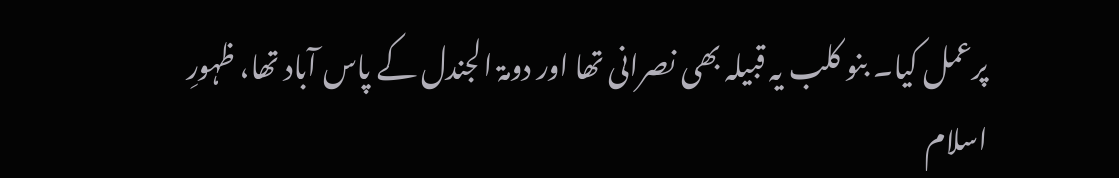پرعمل کیا۔ بنو کلب یہ قبیلہ بھی نصرانی تھا اور دومۃ الجندل کے پاس آباد تھا، ظہورِ اسلام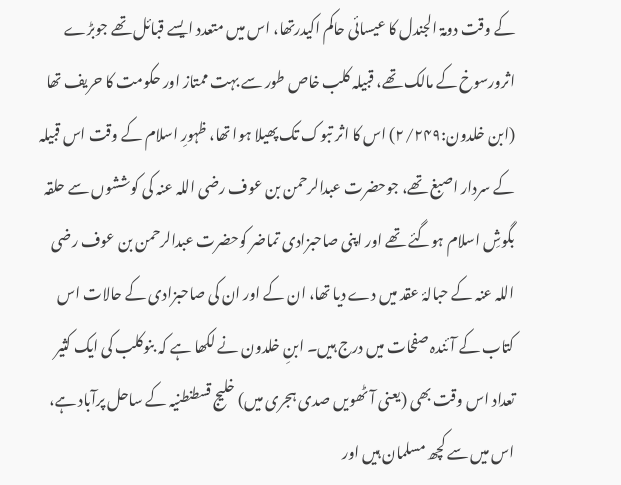کے وقت دومۃ الجندل کا عیسائی حاکم اکیدرتھا، اس میں متعدد ایسے قبائل تھے جوبڑے اثرورسوخ کے مالک تھے، قبیلہ کلب خاص طور سے بہت ممتاز اور حکومت کا حریف تھا (ابن خلدون:۲/۲۴۹) اس کا اثر تبوک تک پھیلا ہوا تھا، ظہورِ اسلام کے وقت اس قبیلہ کے سردار اصبغ تھے، جوحضرت عبدالرحمن بن عوف رضی اللہ عنہ کی کوششوں سے حلقہ بگوشِ اسلام ہوگئے تھے اور اپنی صاحبزادی تماضر کوحضرت عبدالرحمن بن عوف رضی اللہ عنہ کے حبالۂ عقد میں دے دیا تھا، ان کے اور ان کی صاحبزادی کے حالات اس کتاب کے آئندہ صفحات میں درج ہیں۔ ابنِ خلدون نے لکھا ہے کہ بنوکلب کی ایک کثیر تعداد اس وقت بھی (یعنی آٹھویں صدی ہجری میں) خلیج قسطنطنیہ کے ساحل پرآباد ہے، اس میں سے کچھ مسلمان ہیں اور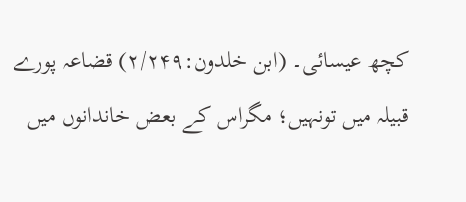کچھ عیسائی۔ (ابن خلدون:۲/۲۴۹) قضاعہ پورے قبیلہ میں تونہیں؛ مگراس کے بعض خاندانوں میں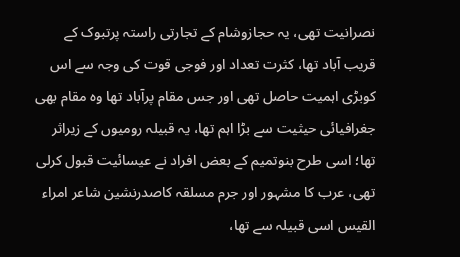نصرانیت تھی، یہ حجازوشام کے تجارتی راستہ پرتبوک کے قریب آباد تھا، کثرت تعداد اور فوجی قوت کی وجہ سے اس کوبڑی اہمیت حاصل تھی اور جس مقام پرآباد تھا وہ مقام بھی جغرافیائی حیثیت سے بڑا اہم تھا، یہ قبیلہ رومیوں کے زیراثر تھا؛ اسی طرح بنوتمیم کے بعض افراد نے عیسائیت قبول کرلی تھی، عرب کا مشہور اور جرم مسلقہ کاصدرنشین شاعر امراء القیس اسی قبیلہ سے تھا،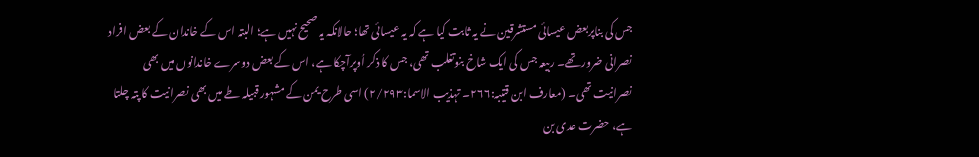جس کی بناپربعض عیسائی مستشرقین نے یہ ثابت کیا ہے کہ یہ عیسائی تھا؛ حالانکہ یہ صحیح نہیں ہے؛ البتہ اس کے خاندان کے بعض افراد نصرانی ضرور تھے۔ ربیعہ جس کی ایک شاخ بنوتغلب تھی، جس کا ذکر اُوپرآچکا ہے، اس کے بعض دوسرے خاندانوں میں بھی نصرانیت تھی۔ (معارف ابن قتیبہ:۲۶۶۔ تہذیب الاسما:۲/۲۹۳) اسی طرح یمن کے مشہور قبیلہ طے میں بھی نصرانیت کا پتہ چلتا ہے، حضرت عدی بن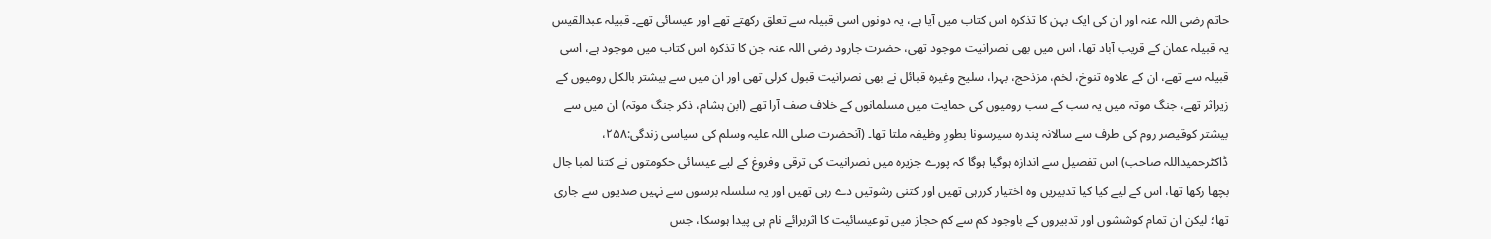حاتم رضی اللہ عنہ اور ان کی ایک بہن کا تذکرہ اس کتاب میں آیا ہے، یہ دونوں اسی قبیلہ سے تعلق رکھتے تھے اور عیسائی تھے۔ قبیلہ عبدالقیس یہ قبیلہ عمان کے قریب آباد تھا، اس میں بھی نصرانیت موجود تھی، حضرت جارود رضی اللہ عنہ جن کا تذکرہ اس کتاب میں موجود ہے، اسی قبیلہ سے تھے، ان کے علاوہ تنوخ، لخم، مزذحج، بہرا، سلیح وغیرہ قبائل نے بھی نصرانیت قبول کرلی تھی اور ان میں سے بیشتر بالکل رومیوں کے زیراثر تھے، جنگ موتہ میں یہ سب کے سب رومیوں کی حمایت میں مسلمانوں کے خلاف صف آرا تھے (ابن ہشام، ذکر جنگ موتہ) ان میں سے بیشتر کوقیصر روم کی طرف سے سالانہ پندرہ سیرسونا بطورِ وظیفہ ملتا تھا۔ (آنحضرت صلی اللہ علیہ وسلم کی سیاسی زندگی:۲۵۸، ڈاکٹرحمیداللہ صاحب) اس تفصیل سے اندازہ ہوگیا ہوگا کہ پورے جزیرہ میں نصرانیت کی ترقی وفروغ کے لیے عیسائی حکومتوں نے کتنا لمبا جال بچھا رکھا تھا، اس کے لیے کیا کیا تدبیریں وہ اختیار کررہی تھیں اور کتنی رشوتیں دے رہی تھیں اور یہ سلسلہ برسوں سے نہیں صدیوں سے جاری تھا؛ لیکن ان تمام کوششوں اور تدبیروں کے باوجود کم سے کم حجاز میں توعیسائیت کا اثربرائے نام ہی پیدا ہوسکا، جس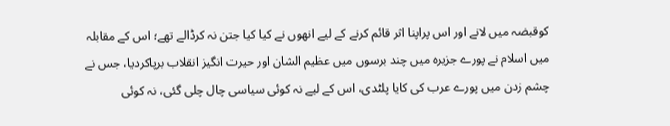کوقبضہ میں لانے اور اس پراپنا اثر قائم کرنے کے لیے انھوں نے کیا کیا جتن نہ کرڈالے تھے؛ اس کے مقابلہ میں اسلام نے پورے جزیرہ میں چند برسوں میں عظیم الشان اور حیرت انگیز انقلاب برپاکردیا، جس نے چشم زدن میں پورے عرب کی کایا پلٹدی، اس کے لیے نہ کوئی سیاسی چال چلی گئی، نہ کوئی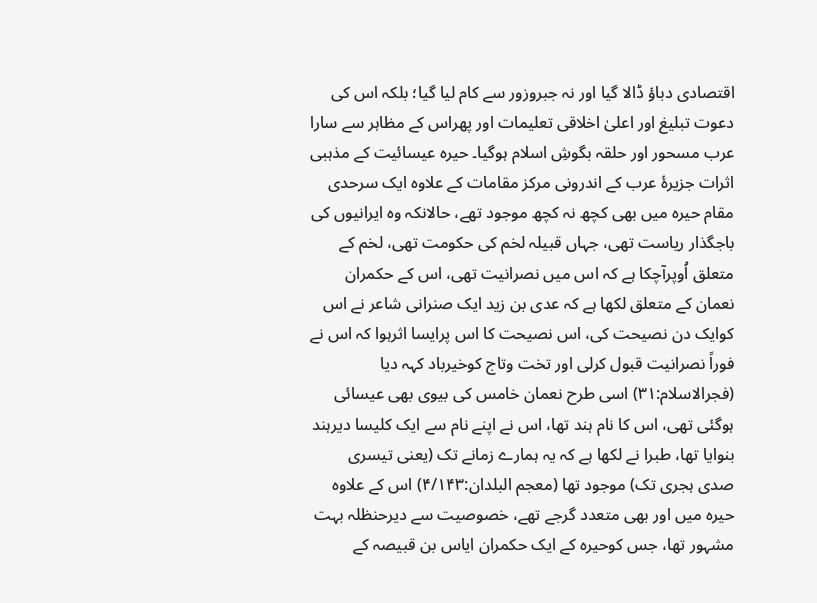اقتصادی دباؤ ڈالا گیا اور نہ جبروزور سے کام لیا گیا؛ بلکہ اس کی دعوت تبلیغ اور اعلیٰ اخلاقی تعلیمات اور پھراس کے مظاہر سے سارا عرب مسحور اور حلقہ بگوشِ اسلام ہوگیا۔ حیرہ عیسائیت کے مذہبی اثرات جزیرۂ عرب کے اندرونی مرکز مقامات کے علاوہ ایک سرحدی مقام حیرہ میں بھی کچھ نہ کچھ موجود تھے، حالانکہ وہ ایرانیوں کی باجگذار ریاست تھی، جہاں قبیلہ لخم کی حکومت تھی، لخم کے متعلق اُوپرآچکا ہے کہ اس میں نصرانیت تھی، اس کے حکمران نعمان کے متعلق لکھا ہے کہ عدی بن زید ایک صنرانی شاعر نے اس کوایک دن نصیحت کی، اس نصیحت کا اس پرایسا اثرہوا کہ اس نے فوراً نصرانیت قبول کرلی اور تخت وتاج کوخیرباد کہہ دیا (فجرالاسلام:۳۱) اسی طرح نعمان خامس کی بیوی بھی عیسائی ہوگئی تھی، اس کا نام ہند تھا، اس نے اپنے نام سے ایک کلیسا دیرہند بنوایا تھا، طبرا نے لکھا ہے کہ یہ ہمارے زمانے تک (یعنی تیسری صدی ہجری تک) موجود تھا (معجم البلدان:۴/۱۴۳) اس کے علاوہ حیرہ میں اور بھی متعدد گرجے تھے، خصوصیت سے دیرحنظلہ بہت مشہور تھا، جس کوحیرہ کے ایک حکمران ایاس بن قبیصہ کے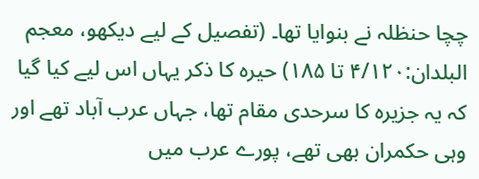چچا حنظلہ نے بنوایا تھا۔ (تفصیل کے لیے دیکھو، معجم البلدان:۴/۱۲۰ تا ۱۸۵) حیرہ کا ذکر یہاں اس لیے کیا گیا کہ یہ جزیرہ کا سرحدی مقام تھا، جہاں عرب آباد تھے اور وہی حکمران بھی تھے، پورے عرب میں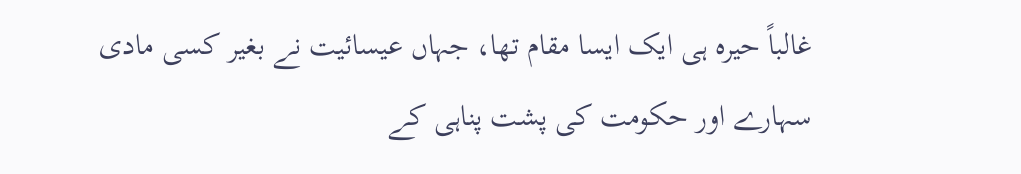غالباً حیرہ ہی ایک ایسا مقام تھا، جہاں عیسائیت نے بغیر کسی مادی سہارے اور حکومت کی پشت پناہی کے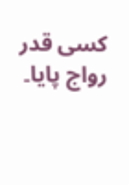کسی قدر رواج پایا۔